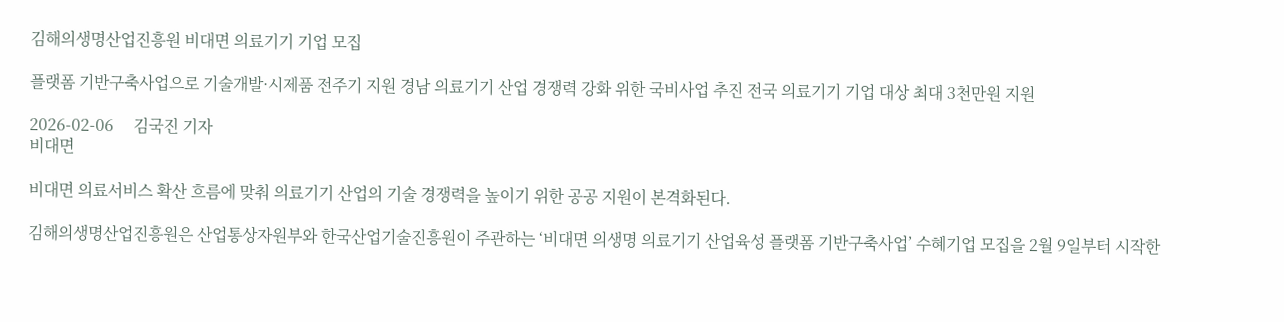김해의생명산업진흥원 비대면 의료기기 기업 모집

플랫폼 기반구축사업으로 기술개발·시제품 전주기 지원 경남 의료기기 산업 경쟁력 강화 위한 국비사업 추진 전국 의료기기 기업 대상 최대 3천만원 지원

2026-02-06     김국진 기자
비대면

비대면 의료서비스 확산 흐름에 맞춰 의료기기 산업의 기술 경쟁력을 높이기 위한 공공 지원이 본격화된다.

김해의생명산업진흥원은 산업통상자원부와 한국산업기술진흥원이 주관하는 ‘비대면 의생명 의료기기 산업육성 플랫폼 기반구축사업’ 수혜기업 모집을 2월 9일부터 시작한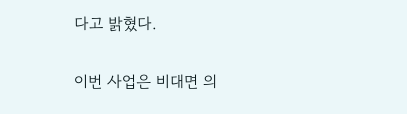다고 밝혔다.

이번 사업은 비대면 의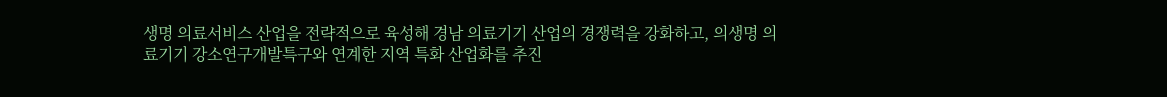생명 의료서비스 산업을 전략적으로 육성해 경남 의료기기 산업의 경쟁력을 강화하고, 의생명 의료기기 강소연구개발특구와 연계한 지역 특화 산업화를 추진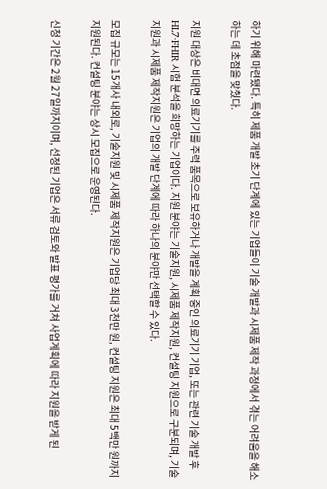하기 위해 마련됐다. 특히 제품 개발 초기 단계에 있는 기업들이 기술 개발과 시제품 제작 과정에서 겪는 어려움을 해소하는 데 초점을 맞췄다.

지원 대상은 비대면 의료기기를 주력 품목으로 보유하거나 개발을 계획 중인 의료기기 기업, 또는 관련 기술 개발 후 HL7·FHIR 시험 분석을 희망하는 기업이다. 지원 분야는 기술지원, 시제품 제작지원, 컨설팅 지원으로 구분되며, 기술지원과 시제품 제작지원은 기업의 개발 단계에 따라 하나의 분야만 선택할 수 있다.

모집 규모는 15개사 내외로, 기술지원 및 시제품 제작지원은 기업당 최대 3천만 원, 컨설팅 지원은 최대 5백만 원까지 지원된다. 컨설팅 분야는 상시 모집으로 운영된다.

신청 기간은 2월 27일까지이며, 선정된 기업은 서류 검토와 발표 평가를 거쳐 사업계획에 따라 지원을 받게 된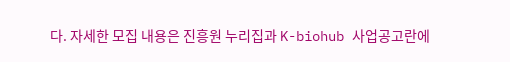다. 자세한 모집 내용은 진흥원 누리집과 K-biohub 사업공고란에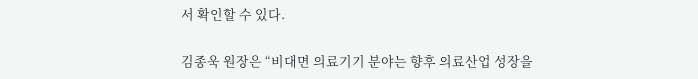서 확인할 수 있다.

김종욱 원장은 “비대면 의료기기 분야는 향후 의료산업 성장을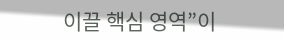이끌 핵심 영역”이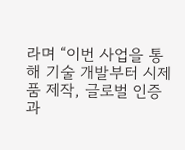라며 “이번 사업을 통해 기술 개발부터 시제품 제작, 글로벌 인증과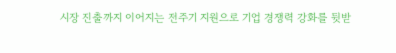시장 진출까지 이어지는 전주기 지원으로 기업 경쟁력 강화를 뒷받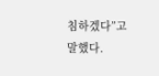침하겠다”고 말했다.